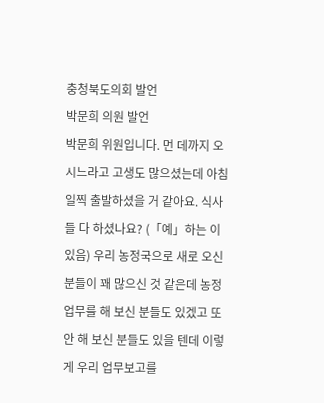충청북도의회 발언
박문희 의원 발언
박문희 위원입니다. 먼 데까지 오시느라고 고생도 많으셨는데 아침 일찍 출발하셨을 거 같아요. 식사들 다 하셨나요? (「예」하는 이 있음) 우리 농정국으로 새로 오신 분들이 꽤 많으신 것 같은데 농정 업무를 해 보신 분들도 있겠고 또 안 해 보신 분들도 있을 텐데 이렇게 우리 업무보고를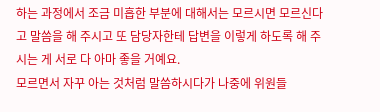하는 과정에서 조금 미흡한 부분에 대해서는 모르시면 모르신다고 말씀을 해 주시고 또 담당자한테 답변을 이렇게 하도록 해 주시는 게 서로 다 아마 좋을 거예요.
모르면서 자꾸 아는 것처럼 말씀하시다가 나중에 위원들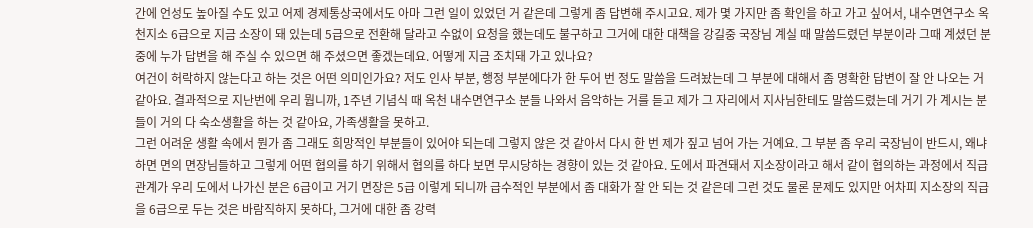간에 언성도 높아질 수도 있고 어제 경제통상국에서도 아마 그런 일이 있었던 거 같은데 그렇게 좀 답변해 주시고요. 제가 몇 가지만 좀 확인을 하고 가고 싶어서, 내수면연구소 옥천지소 6급으로 지금 소장이 돼 있는데 5급으로 전환해 달라고 수없이 요청을 했는데도 불구하고 그거에 대한 대책을 강길중 국장님 계실 때 말씀드렸던 부분이라 그때 계셨던 분 중에 누가 답변을 해 주실 수 있으면 해 주셨으면 좋겠는데요. 어떻게 지금 조치돼 가고 있나요?
여건이 허락하지 않는다고 하는 것은 어떤 의미인가요? 저도 인사 부분, 행정 부분에다가 한 두어 번 정도 말씀을 드려놨는데 그 부분에 대해서 좀 명확한 답변이 잘 안 나오는 거 같아요. 결과적으로 지난번에 우리 뭡니까, 1주년 기념식 때 옥천 내수면연구소 분들 나와서 음악하는 거를 듣고 제가 그 자리에서 지사님한테도 말씀드렸는데 거기 가 계시는 분들이 거의 다 숙소생활을 하는 것 같아요, 가족생활을 못하고.
그런 어려운 생활 속에서 뭔가 좀 그래도 희망적인 부분들이 있어야 되는데 그렇지 않은 것 같아서 다시 한 번 제가 짚고 넘어 가는 거예요. 그 부분 좀 우리 국장님이 반드시, 왜냐하면 면의 면장님들하고 그렇게 어떤 협의를 하기 위해서 협의를 하다 보면 무시당하는 경향이 있는 것 같아요. 도에서 파견돼서 지소장이라고 해서 같이 협의하는 과정에서 직급 관계가 우리 도에서 나가신 분은 6급이고 거기 면장은 5급 이렇게 되니까 급수적인 부분에서 좀 대화가 잘 안 되는 것 같은데 그런 것도 물론 문제도 있지만 어차피 지소장의 직급을 6급으로 두는 것은 바람직하지 못하다, 그거에 대한 좀 강력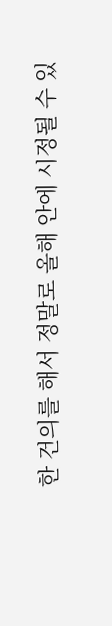한 건의를 해서 정말로 올해 안에 시정될 수 있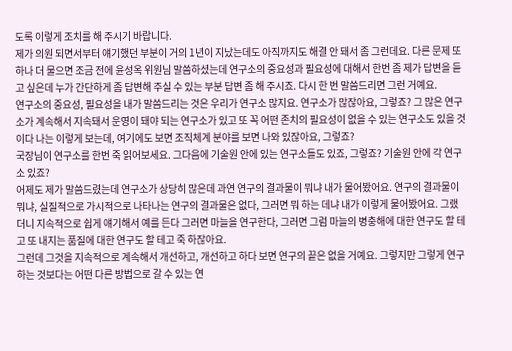도록 이렇게 조치를 해 주시기 바랍니다.
제가 의원 되면서부터 얘기했던 부분이 거의 1년이 지났는데도 아직까지도 해결 안 돼서 좀 그런데요. 다른 문제 또 하나 더 물으면 조금 전에 윤성옥 위원님 말씀하셨는데 연구소의 중요성과 필요성에 대해서 한번 좀 제가 답변을 듣고 싶은데 누가 간단하게 좀 답변해 주실 수 있는 부분 답변 좀 해 주시죠. 다시 한 번 말씀드리면 그런 거예요.
연구소의 중요성, 필요성을 내가 말씀드리는 것은 우리가 연구소 많지요. 연구소가 많잖아요, 그렇죠? 그 많은 연구소가 계속해서 지속돼서 운영이 돼야 되는 연구소가 있고 또 꼭 어떤 존치의 필요성이 없을 수 있는 연구소도 있을 것이다 나는 이렇게 보는데, 여기에도 보면 조직체계 분야를 보면 나와 있잖아요, 그렇죠?
국장님이 연구소를 한번 죽 읽어보세요. 그다음에 기술원 안에 있는 연구소들도 있죠, 그렇죠? 기술원 안에 각 연구소 있죠?
어제도 제가 말씀드렸는데 연구소가 상당히 많은데 과연 연구의 결과물이 뭐냐 내가 물어봤어요. 연구의 결과물이 뭐냐, 실질적으로 가시적으로 나타나는 연구의 결과물은 없다, 그러면 뭐 하는 데냐 내가 이렇게 물어봤어요. 그랬더니 지속적으로 쉽게 얘기해서 예를 든다 그러면 마늘을 연구한다, 그러면 그럼 마늘의 병충해에 대한 연구도 할 테고 또 내지는 품질에 대한 연구도 할 테고 죽 하잖아요.
그런데 그것을 지속적으로 계속해서 개선하고, 개선하고 하다 보면 연구의 끝은 없을 거예요. 그렇지만 그렇게 연구하는 것보다는 어떤 다른 방법으로 갈 수 있는 연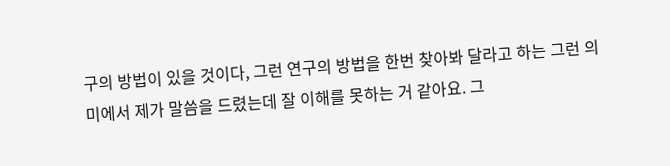구의 방법이 있을 것이다, 그런 연구의 방법을 한번 찾아봐 달라고 하는 그런 의미에서 제가 말씀을 드렸는데 잘 이해를 못하는 거 같아요. 그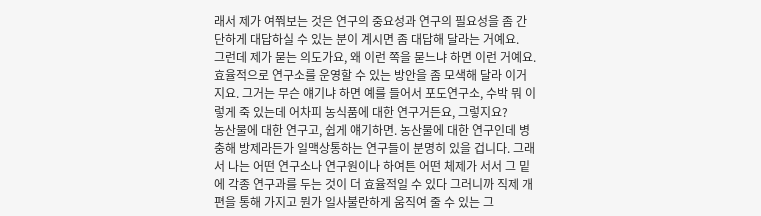래서 제가 여쭤보는 것은 연구의 중요성과 연구의 필요성을 좀 간단하게 대답하실 수 있는 분이 계시면 좀 대답해 달라는 거예요.
그런데 제가 묻는 의도가요, 왜 이런 쪽을 묻느냐 하면 이런 거예요. 효율적으로 연구소를 운영할 수 있는 방안을 좀 모색해 달라 이거지요. 그거는 무슨 얘기냐 하면 예를 들어서 포도연구소, 수박 뭐 이렇게 죽 있는데 어차피 농식품에 대한 연구거든요, 그렇지요?
농산물에 대한 연구고, 쉽게 얘기하면. 농산물에 대한 연구인데 병충해 방제라든가 일맥상통하는 연구들이 분명히 있을 겁니다. 그래서 나는 어떤 연구소나 연구원이나 하여튼 어떤 체제가 서서 그 밑에 각종 연구과를 두는 것이 더 효율적일 수 있다 그러니까 직제 개편을 통해 가지고 뭔가 일사불란하게 움직여 줄 수 있는 그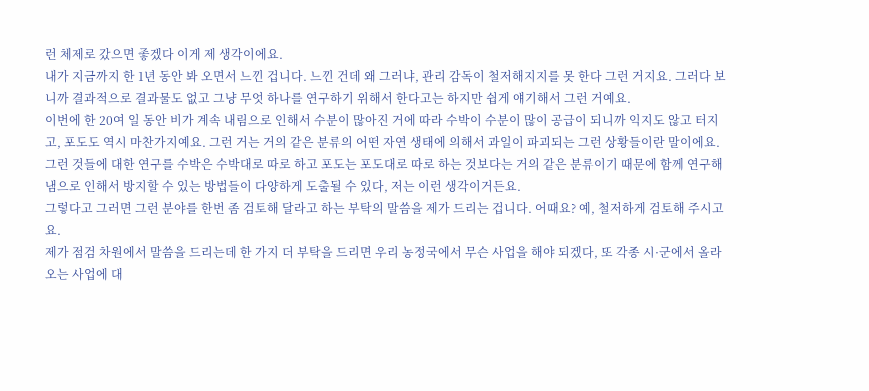런 체제로 갔으면 좋겠다 이게 제 생각이에요.
내가 지금까지 한 1년 동안 봐 오면서 느낀 겁니다. 느낀 건데 왜 그러냐, 관리 감독이 철저해지지를 못 한다 그런 거지요. 그러다 보니까 결과적으로 결과물도 없고 그냥 무엇 하나를 연구하기 위해서 한다고는 하지만 쉽게 얘기해서 그런 거예요.
이번에 한 20여 일 동안 비가 계속 내림으로 인해서 수분이 많아진 거에 따라 수박이 수분이 많이 공급이 되니까 익지도 않고 터지고, 포도도 역시 마찬가지예요. 그런 거는 거의 같은 분류의 어떤 자연 생태에 의해서 과일이 파괴되는 그런 상황들이란 말이에요. 그런 것들에 대한 연구를 수박은 수박대로 따로 하고 포도는 포도대로 따로 하는 것보다는 거의 같은 분류이기 때문에 함께 연구해 냄으로 인해서 방지할 수 있는 방법들이 다양하게 도출될 수 있다, 저는 이런 생각이거든요.
그렇다고 그러면 그런 분야를 한번 좀 검토해 달라고 하는 부탁의 말씀을 제가 드리는 겁니다. 어때요? 예, 철저하게 검토해 주시고요.
제가 점검 차원에서 말씀을 드리는데 한 가지 더 부탁을 드리면 우리 농정국에서 무슨 사업을 해야 되겠다, 또 각종 시·군에서 올라오는 사업에 대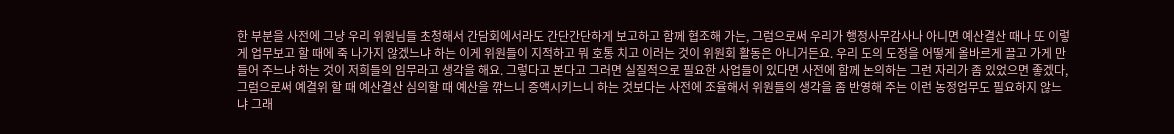한 부분을 사전에 그냥 우리 위원님들 초청해서 간담회에서라도 간단간단하게 보고하고 함께 협조해 가는, 그럼으로써 우리가 행정사무감사나 아니면 예산결산 때나 또 이렇게 업무보고 할 때에 죽 나가지 않겠느냐 하는 이게 위원들이 지적하고 뭐 호통 치고 이러는 것이 위원회 활동은 아니거든요. 우리 도의 도정을 어떻게 올바르게 끌고 가게 만들어 주느냐 하는 것이 저희들의 임무라고 생각을 해요. 그렇다고 본다고 그러면 실질적으로 필요한 사업들이 있다면 사전에 함께 논의하는 그런 자리가 좀 있었으면 좋겠다, 그럼으로써 예결위 할 때 예산결산 심의할 때 예산을 깎느니 증액시키느니 하는 것보다는 사전에 조율해서 위원들의 생각을 좀 반영해 주는 이런 농정업무도 필요하지 않느냐 그래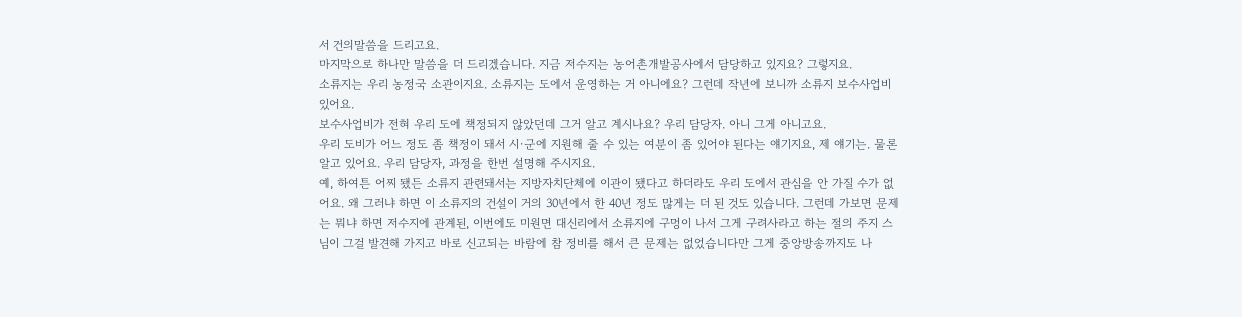서 건의말씀을 드리고요.
마지막으로 하나만 말씀을 더 드리겠습니다. 지금 저수지는 농어촌개발공사에서 담당하고 있지요? 그렇지요.
소류지는 우리 농정국 소관이지요. 소류지는 도에서 운영하는 거 아니에요? 그런데 작년에 보니까 소류지 보수사업비 있어요.
보수사업비가 전혀 우리 도에 책정되지 않았던데 그거 알고 계시나요? 우리 담당자. 아니 그게 아니고요.
우리 도비가 어느 정도 좀 책정이 돼서 시·군에 지원해 줄 수 있는 여분이 좀 있어야 된다는 얘기지요, 제 얘기는. 물론 알고 있어요. 우리 담당자, 과정을 한번 설명해 주시지요.
예, 하여튼 어찌 됐든 소류지 관련돼서는 지방자치단체에 이관이 됐다고 하더라도 우리 도에서 관심을 안 가질 수가 없어요. 왜 그러냐 하면 이 소류지의 건설이 거의 30년에서 한 40년 정도 많게는 더 된 것도 있습니다. 그런데 가보면 문제는 뭐냐 하면 저수지에 관계된, 이번에도 미원면 대신리에서 소류지에 구멍이 나서 그게 구려사라고 하는 절의 주지 스님이 그걸 발견해 가지고 바로 신고되는 바람에 참 정비를 해서 큰 문제는 없었습니다만 그게 중앙방송까지도 나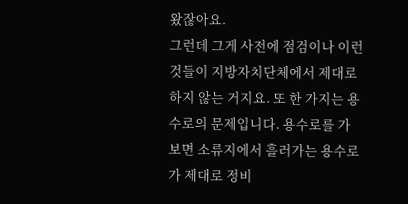왔잖아요.
그런데 그게 사전에 점검이나 이런 것들이 지방자치단체에서 제대로 하지 않는 거지요. 또 한 가지는 용수로의 문제입니다. 용수로를 가보면 소류지에서 흘러가는 용수로가 제대로 정비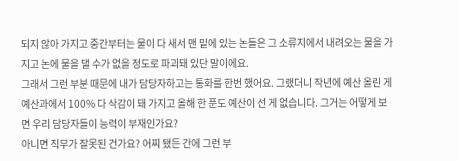되지 않아 가지고 중간부터는 물이 다 새서 맨 밑에 있는 논들은 그 소류지에서 내려오는 물을 가지고 논에 물을 댈 수가 없을 정도로 파괴돼 있단 말이에요.
그래서 그런 부분 때문에 내가 담당자하고는 통화를 한번 했어요. 그랬더니 작년에 예산 올린 게 예산과에서 100% 다 삭감이 돼 가지고 올해 한 푼도 예산이 선 게 없습니다. 그거는 어떻게 보면 우리 담당자들이 능력이 부재인가요?
아니면 직무가 잘못된 건가요? 어찌 됐든 간에 그런 부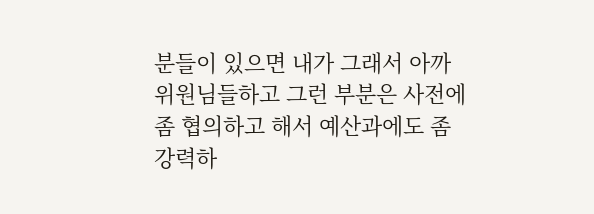분들이 있으면 내가 그래서 아까 위원님들하고 그런 부분은 사전에 좀 협의하고 해서 예산과에도 좀 강력하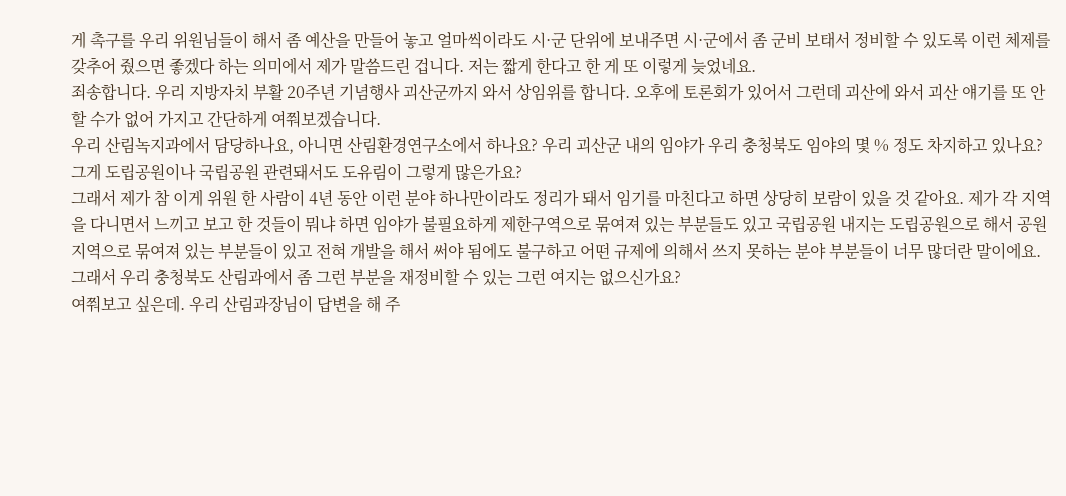게 촉구를 우리 위원님들이 해서 좀 예산을 만들어 놓고 얼마씩이라도 시·군 단위에 보내주면 시·군에서 좀 군비 보태서 정비할 수 있도록 이런 체제를 갖추어 줬으면 좋겠다 하는 의미에서 제가 말씀드린 겁니다. 저는 짧게 한다고 한 게 또 이렇게 늦었네요.
죄송합니다. 우리 지방자치 부활 20주년 기념행사 괴산군까지 와서 상임위를 합니다. 오후에 토론회가 있어서 그런데 괴산에 와서 괴산 얘기를 또 안 할 수가 없어 가지고 간단하게 여쭤보겠습니다.
우리 산림녹지과에서 담당하나요, 아니면 산림환경연구소에서 하나요? 우리 괴산군 내의 임야가 우리 충청북도 임야의 몇 % 정도 차지하고 있나요? 그게 도립공원이나 국립공원 관련돼서도 도유림이 그렇게 많은가요?
그래서 제가 참 이게 위원 한 사람이 4년 동안 이런 분야 하나만이라도 정리가 돼서 임기를 마친다고 하면 상당히 보람이 있을 것 같아요. 제가 각 지역을 다니면서 느끼고 보고 한 것들이 뭐냐 하면 임야가 불필요하게 제한구역으로 묶여져 있는 부분들도 있고 국립공원 내지는 도립공원으로 해서 공원지역으로 묶여져 있는 부분들이 있고 전혀 개발을 해서 써야 됨에도 불구하고 어떤 규제에 의해서 쓰지 못하는 분야 부분들이 너무 많더란 말이에요. 그래서 우리 충청북도 산림과에서 좀 그런 부분을 재정비할 수 있는 그런 여지는 없으신가요?
여쭤보고 싶은데. 우리 산림과장님이 답변을 해 주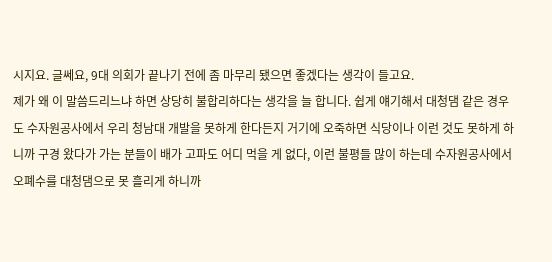시지요. 글쎄요, 9대 의회가 끝나기 전에 좀 마무리 됐으면 좋겠다는 생각이 들고요.
제가 왜 이 말씀드리느냐 하면 상당히 불합리하다는 생각을 늘 합니다. 쉽게 얘기해서 대청댐 같은 경우도 수자원공사에서 우리 청남대 개발을 못하게 한다든지 거기에 오죽하면 식당이나 이런 것도 못하게 하니까 구경 왔다가 가는 분들이 배가 고파도 어디 먹을 게 없다, 이런 불평들 많이 하는데 수자원공사에서 오폐수를 대청댐으로 못 흘리게 하니까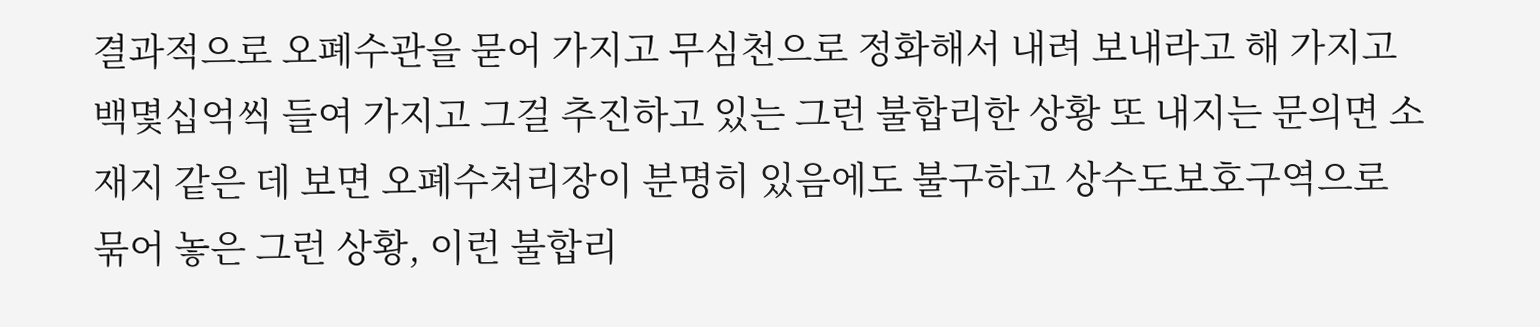결과적으로 오폐수관을 묻어 가지고 무심천으로 정화해서 내려 보내라고 해 가지고 백몇십억씩 들여 가지고 그걸 추진하고 있는 그런 불합리한 상황 또 내지는 문의면 소재지 같은 데 보면 오폐수처리장이 분명히 있음에도 불구하고 상수도보호구역으로 묶어 놓은 그런 상황, 이런 불합리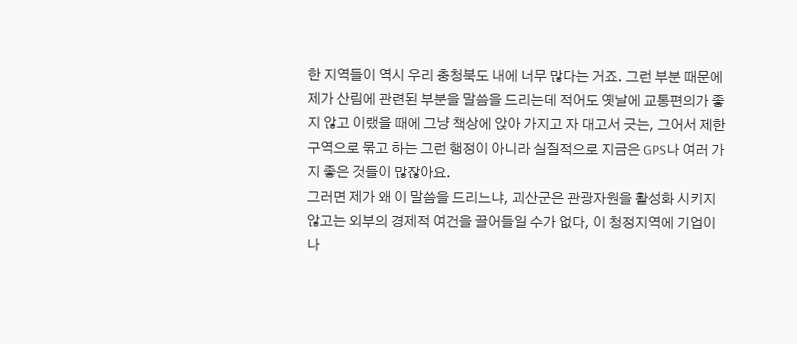한 지역들이 역시 우리 충청북도 내에 너무 많다는 거죠. 그런 부분 때문에 제가 산림에 관련된 부분을 말씀을 드리는데 적어도 옛날에 교통편의가 좋지 않고 이랬을 때에 그냥 책상에 앉아 가지고 자 대고서 긋는, 그어서 제한구역으로 묶고 하는 그런 행정이 아니라 실질적으로 지금은 GPS나 여러 가지 좋은 것들이 많잖아요.
그러면 제가 왜 이 말씀을 드리느냐, 괴산군은 관광자원을 활성화 시키지 않고는 외부의 경제적 여건을 끌어들일 수가 없다, 이 청정지역에 기업이나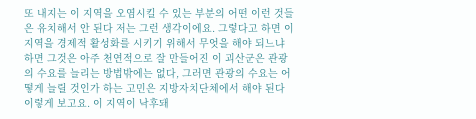또 내지는 이 지역을 오염시킬 수 있는 부분의 어떤 이런 것들은 유치해서 안 된다 저는 그런 생각이에요. 그렇다고 하면 이 지역을 경제적 활성화를 시키기 위해서 무엇을 해야 되느냐 하면 그것은 아주 천연적으로 잘 만들어진 이 괴산군은 관광의 수요를 늘리는 방법밖에는 없다, 그러면 관광의 수요는 어떻게 늘릴 것인가 하는 고민은 지방자치단체에서 해야 된다 이렇게 보고요. 이 지역이 낙후돼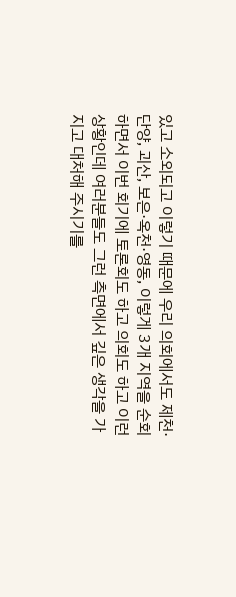있고 소외되고 이렇기 때문에 우리 의회에서도 제천·단양, 괴산, 보은·옥천·영동, 이렇게 3개 지역을 순회하면서 이번 회기에 토론회도 하고 의회도 하고 이런 상황인데 여러분들도 그런 측면에서 깊은 생각을 가지고 대처해 주시기를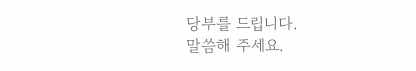당부를 드립니다.
말씀해 주세요.